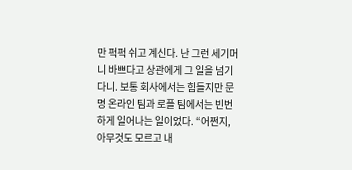만 퍽퍽 쉬고 계신다. 난 그런 세기머니 바쁘다고 상관에게 그 일을 넘기다니. 보통 회사에서는 힘들지만 문명 온라인 팀과 로플 팀에서는 빈번하게 일어나는 일이었다. “어쩐지, 아무것도 모르고 내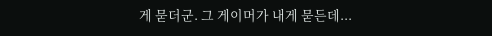게 묻더군. 그 게이머가 내게 묻든데...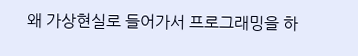왜 가상현실로 들어가서 프로그래밍을 하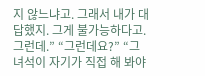지 않느냐고. 그래서 내가 대답했지. 그게 불가능하다고. 그런데.” “그런데요?” “그 녀석이 자기가 직접 해 봐야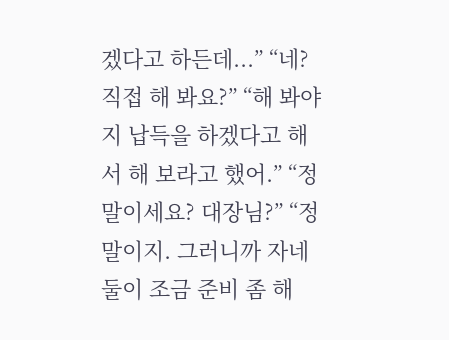겠다고 하든데...” “네? 직접 해 봐요?” “해 봐야지 납득을 하겠다고 해서 해 보라고 했어.” “정말이세요? 대장님?” “정말이지. 그러니까 자네 둘이 조금 준비 좀 해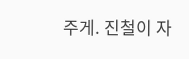주게. 진철이 자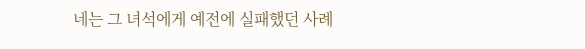네는 그 녀석에게 예전에 실패했던 사례